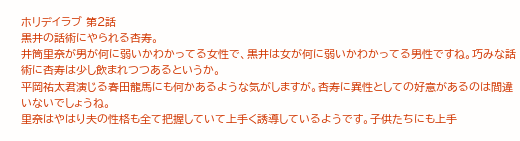ホリデイラブ 第2話
黒井の話術にやられる杏寿。
井筒里奈が男が何に弱いかわかってる女性で、黒井は女が何に弱いかわかってる男性ですね。巧みな話術に杏寿は少し飲まれつつあるというか。
平岡祐太君演じる春田龍馬にも何かあるような気がしますが。杏寿に異性としての好意があるのは間違いないでしょうね。
里奈はやはり夫の性格も全て把握していて上手く誘導しているようです。子供たちにも上手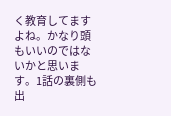く教育してますよね。かなり頭もいいのではないかと思います。1話の裏側も出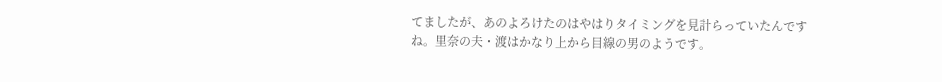てましたが、あのよろけたのはやはりタイミングを見計らっていたんですね。里奈の夫・渡はかなり上から目線の男のようです。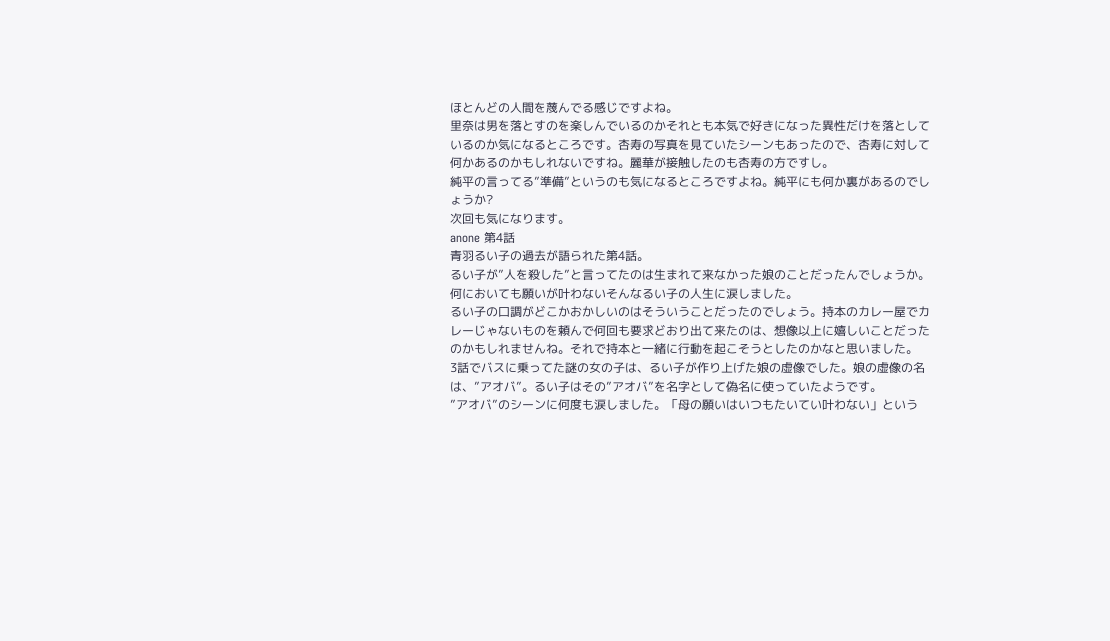ほとんどの人間を蔑んでる感じですよね。
里奈は男を落とすのを楽しんでいるのかそれとも本気で好きになった異性だけを落としているのか気になるところです。杏寿の写真を見ていたシーンもあったので、杏寿に対して何かあるのかもしれないですね。麗華が接触したのも杏寿の方ですし。
純平の言ってる”準備”というのも気になるところですよね。純平にも何か裏があるのでしょうか?
次回も気になります。
anone 第4話
青羽るい子の過去が語られた第4話。
るい子が”人を殺した”と言ってたのは生まれて来なかった娘のことだったんでしょうか。何においても願いが叶わないそんなるい子の人生に涙しました。
るい子の口調がどこかおかしいのはそういうことだったのでしょう。持本のカレー屋でカレーじゃないものを頼んで何回も要求どおり出て来たのは、想像以上に嬉しいことだったのかもしれませんね。それで持本と一緒に行動を起こそうとしたのかなと思いました。
3話でバスに乗ってた謎の女の子は、るい子が作り上げた娘の虚像でした。娘の虚像の名は、”アオバ”。るい子はその”アオバ”を名字として偽名に使っていたようです。
”アオバ”のシーンに何度も涙しました。「母の願いはいつもたいてい叶わない」という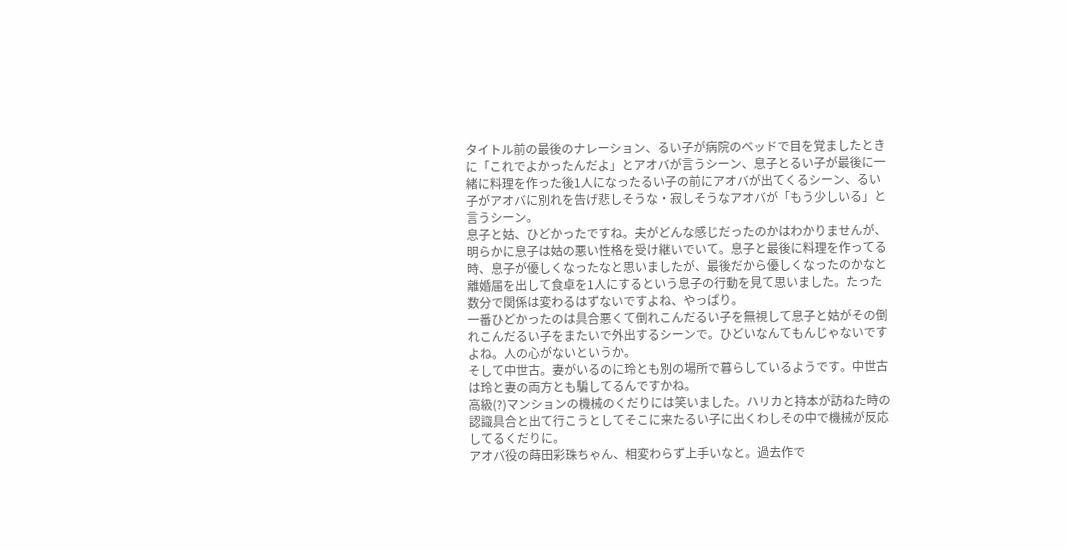タイトル前の最後のナレーション、るい子が病院のベッドで目を覚ましたときに「これでよかったんだよ」とアオバが言うシーン、息子とるい子が最後に一緒に料理を作った後1人になったるい子の前にアオバが出てくるシーン、るい子がアオバに別れを告げ悲しそうな・寂しそうなアオバが「もう少しいる」と言うシーン。
息子と姑、ひどかったですね。夫がどんな感じだったのかはわかりませんが、明らかに息子は姑の悪い性格を受け継いでいて。息子と最後に料理を作ってる時、息子が優しくなったなと思いましたが、最後だから優しくなったのかなと離婚届を出して食卓を1人にするという息子の行動を見て思いました。たった数分で関係は変わるはずないですよね、やっぱり。
一番ひどかったのは具合悪くて倒れこんだるい子を無視して息子と姑がその倒れこんだるい子をまたいで外出するシーンで。ひどいなんてもんじゃないですよね。人の心がないというか。
そして中世古。妻がいるのに玲とも別の場所で暮らしているようです。中世古は玲と妻の両方とも騙してるんですかね。
高級(?)マンションの機械のくだりには笑いました。ハリカと持本が訪ねた時の認識具合と出て行こうとしてそこに来たるい子に出くわしその中で機械が反応してるくだりに。
アオバ役の蒔田彩珠ちゃん、相変わらず上手いなと。過去作で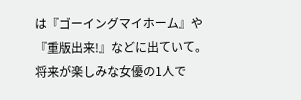は『ゴーイングマイホーム』や『重版出来!』などに出ていて。将来が楽しみな女優の1人で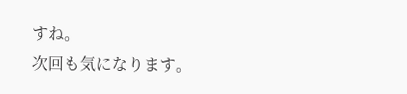すね。
次回も気になります。